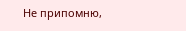Не припомню,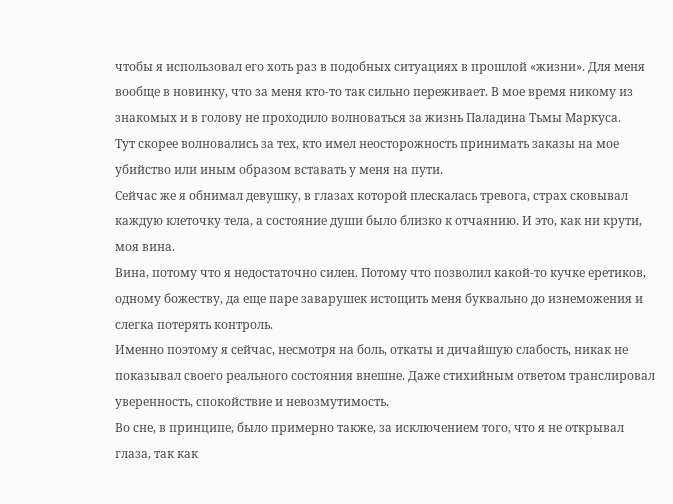чтобы я использовал его хоть раз в подобных ситуациях в прошлой «жизни». Для меня вообще в новинку, что за меня кто-то так сильно переживает. В мое время никому из знакомых и в голову не проходило волноваться за жизнь Паладина Тьмы Маркуса.
Тут скорее волновались за тех, кто имел неосторожность принимать заказы на мое убийство или иным образом вставать у меня на пути.
Сейчас же я обнимал девушку, в глазах которой плескалась тревога, страх сковывал каждую клеточку тела, а состояние души было близко к отчаянию. И это, как ни крути, моя вина.
Вина, потому что я недостаточно силен. Потому что позволил какой-то кучке еретиков, одному божеству, да еще паре заварушек истощить меня буквально до изнеможения и слегка потерять контроль.
Именно поэтому я сейчас, несмотря на боль, откаты и дичайшую слабость, никак не показывал своего реального состояния внешне. Даже стихийным ответом транслировал уверенность, спокойствие и невозмутимость.
Во сне, в принципе, было примерно также, за исключением того, что я не открывал глаза, так как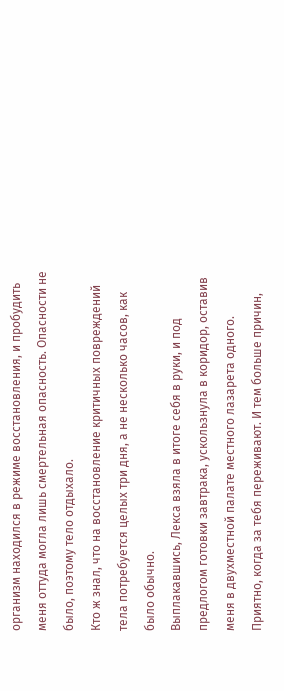организм находился в режиме восстановления, и пробудить меня оттуда могла лишь смертельная опасность. Опасности не было, поэтому тело отдыхало.
Кто ж знал, что на восстановление критичных повреждений тела потребуется целых три дня, а не несколько часов, как было обычно.
Выплакавшись, Лекса взяла в итоге себя в руки, и под предлогом готовки завтрака, ускользнула в коридор, оставив меня в двухместной палате местного лазарета одного.
Приятно, когда за тебя переживают. И тем больше причин,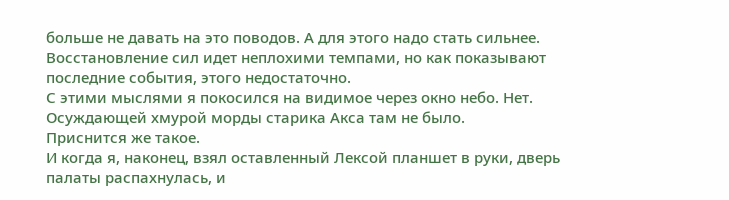больше не давать на это поводов. А для этого надо стать сильнее. Восстановление сил идет неплохими темпами, но как показывают последние события, этого недостаточно.
С этими мыслями я покосился на видимое через окно небо. Нет. Осуждающей хмурой морды старика Акса там не было.
Приснится же такое.
И когда я, наконец, взял оставленный Лексой планшет в руки, дверь палаты распахнулась, и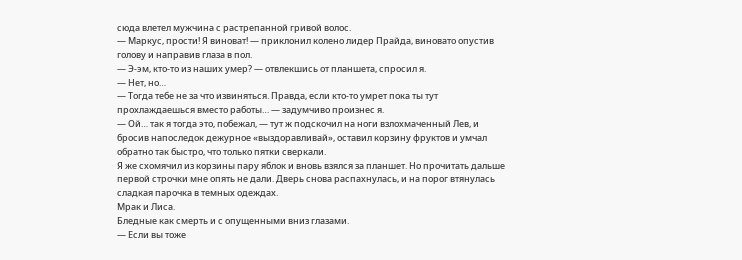сюда влетел мужчина с растрепанной гривой волос.
— Маркус, прости! Я виноват! — приклонил колено лидер Прайда, виновато опустив голову и направив глаза в пол.
— Э-эм, кто-то из наших умер? — отвлекшись от планшета, спросил я.
— Нет, но…
— Тогда тебе не за что извиняться. Правда, если кто-то умрет пока ты тут прохлаждаешься вместо работы… — задумчиво произнес я.
— Ой… так я тогда это, побежал, — тут ж подскочил на ноги взлохмаченный Лев, и бросив напоследок дежурное «выздоравливай», оставил корзину фруктов и умчал обратно так быстро, что только пятки сверкали.
Я же схомячил из корзины пару яблок и вновь взялся за планшет. Но прочитать дальше первой строчки мне опять не дали. Дверь снова распахнулась, и на порог втянулась сладкая парочка в темных одеждах.
Мрак и Лиса.
Бледные как смерть и с опущенными вниз глазами.
— Если вы тоже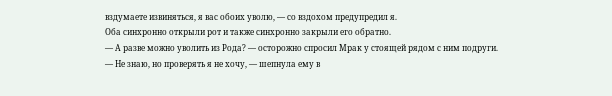вздумаете извиняться, я вас обоих уволю, — со вздохом предупредил я.
Оба синхронно открыли рот и также синхронно закрыли его обратно.
— А разве можно уволить из Рода? — осторожно спросил Мрак у стоящей рядом с ним подруги.
— Не знаю, но проверять я не хочу, — шепнула ему в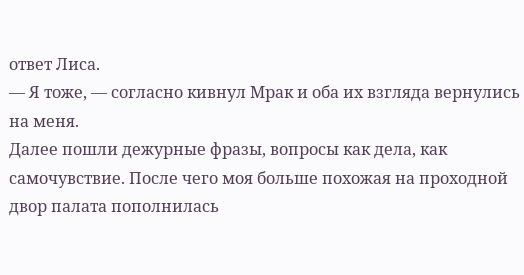ответ Лиса.
— Я тоже, — согласно кивнул Мрак и оба их взгляда вернулись на меня.
Далее пошли дежурные фразы, вопросы как дела, как самочувствие. После чего моя больше похожая на проходной двор палата пополнилась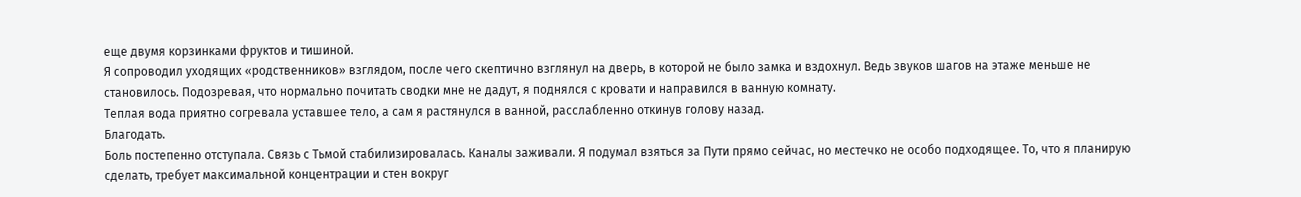еще двумя корзинками фруктов и тишиной.
Я сопроводил уходящих «родственников» взглядом, после чего скептично взглянул на дверь, в которой не было замка и вздохнул. Ведь звуков шагов на этаже меньше не становилось. Подозревая, что нормально почитать сводки мне не дадут, я поднялся с кровати и направился в ванную комнату.
Теплая вода приятно согревала уставшее тело, а сам я растянулся в ванной, расслабленно откинув голову назад.
Благодать.
Боль постепенно отступала. Связь с Тьмой стабилизировалась. Каналы заживали. Я подумал взяться за Пути прямо сейчас, но местечко не особо подходящее. То, что я планирую сделать, требует максимальной концентрации и стен вокруг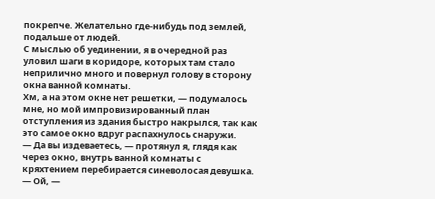покрепче. Желательно где-нибудь под землей, подальше от людей.
С мыслью об уединении, я в очередной раз уловил шаги в коридоре, которых там стало неприлично много и повернул голову в сторону окна ванной комнаты.
Хм, а на этом окне нет решетки, — подумалось мне, но мой импровизированный план отступления из здания быстро накрылся, так как это самое окно вдруг распахнулось снаружи.
— Да вы издеваетесь, — протянул я, глядя как через окно, внутрь ванной комнаты с кряхтением перебирается синеволосая девушка.
— Ой, —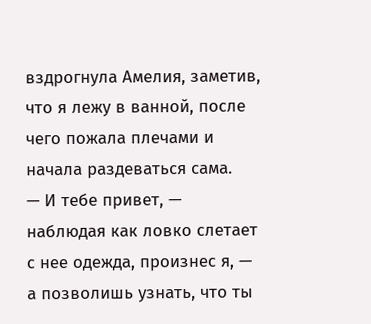вздрогнула Амелия, заметив, что я лежу в ванной, после чего пожала плечами и начала раздеваться сама.
— И тебе привет, — наблюдая как ловко слетает с нее одежда, произнес я, — а позволишь узнать, что ты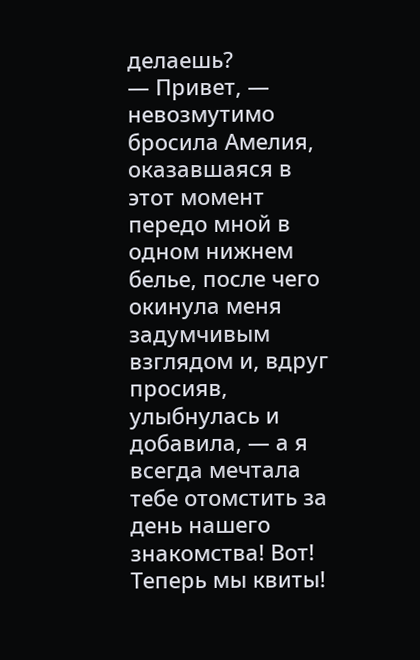делаешь?
— Привет, — невозмутимо бросила Амелия, оказавшаяся в этот момент передо мной в одном нижнем белье, после чего окинула меня задумчивым взглядом и, вдруг просияв, улыбнулась и добавила, — а я всегда мечтала тебе отомстить за день нашего знакомства! Вот! Теперь мы квиты!